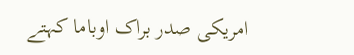امریکی صدر براک اوباما کہتے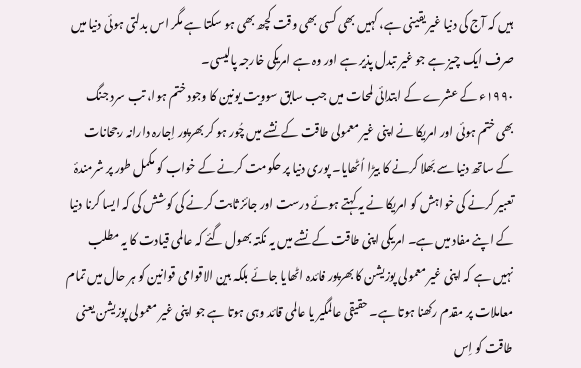ہیں کہ آج کی دنیا غیر یقینی ہے، کہیں بھی کسی بھی وقت کچھ بھی ہو سکتا ہے مگر اس بدلتی ہوئی دنیا میں صرف ایک چیز ہے جو غیر تبدل پذیر ہے اور وہ ہے امریکی خارجہ پالیسی۔
۱۹۹۰ء کے عشرے کے ابتدائی لمحات میں جب سابق سوویت یونین کا وجود ختم ہوا، تب سرد جنگ بھی ختم ہوئی اور امریکا نے اپنی غیر معمولی طاقت کے نشے میں چُور ہو کر بھرپور اِجارہ دارانہ رجحانات کے ساتھ دنیا سے بَھلا کرنے کا بیڑا اُٹھایا۔ پوری دنیا پر حکومت کرنے کے خواب کو مکمل طور پر شرمندۂ تعبیر کرنے کی خواہش کو امریکا نے یہ کہتے ہوئے درست اور جائز ثابت کرنے کی کوشش کی کہ ایسا کرنا دنیا کے اپنے مفاد میں ہے۔ امریکی اپنی طاقت کے نشے میں یہ نکتہ بھول گئے کہ عالمی قیادت کا یہ مطلب نہیں ہے کہ اپنی غیر معمولی پوزیشن کا بھرپور فائدہ اٹھایا جائے بلکہ بین الاقوامی قوانین کو ہر حال میں تمام معاملات پر مقدم رکھنا ہوتا ہے۔ حقیقی عالمگیر یا عالمی قائد وہی ہوتا ہے جو اپنی غیر معمولی پوزیشن یعنی طاقت کو اِس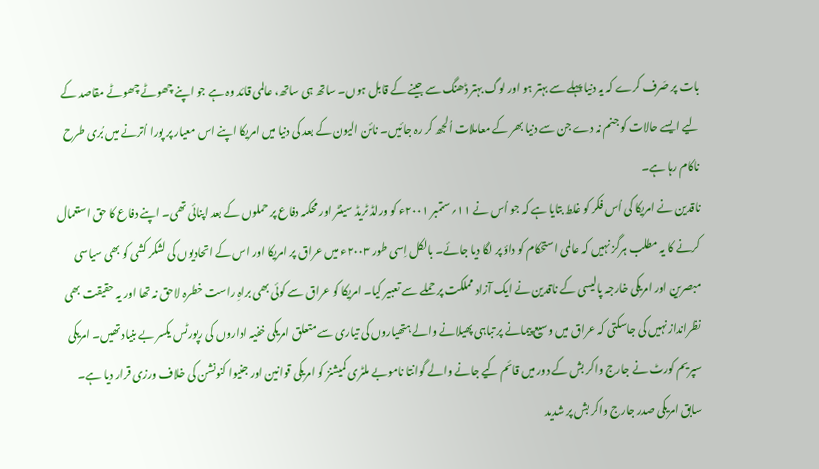بات پر صَرف کرے کہ یہ دنیا پہلے سے بہتر ہو اور لوگ بہتر ڈھنگ سے جینے کے قابل ہوں۔ ساتھ ہی ساتھ، عالمی قائد وہ ہے جو اپنے چھوٹے چھوٹے مقاصد کے لیے ایسے حالات کو جنم نہ دے جن سے دنیا بھر کے معاملات اُلجھ کر رہ جائیں۔ نائن الیون کے بعد کی دنیا میں امریکا اپنے اس معیار پر پورا اُترنے میں بُری طرح ناکام رہا ہے۔
ناقدین نے امریکا کی اُس فکر کو غلط بتایا ہے کہ جو اُس نے ۱۱؍ستمبر ۲۰۰۱ء کو ورلڈ ٹریڈ سینٹر اور محکمہ دفاع پر حملوں کے بعد اپنائی تھی۔ اپنے دفاع کا حق استعمال کرنے کا یہ مطلب ہرگز نہیں کہ عالمی استحکام کو داؤ پر لگا دیا جائے۔ بالکل اِسی طور ۲۰۰۳ء میں عراق پر امریکا اور اس کے اتحادیوں کی لشکر کشی کو بھی سیاسی مبصرین اور امریکی خارجہ پالیسی کے ناقدین نے ایک آزاد مملکت پر حملے سے تعبیر کیا۔ امریکا کو عراق سے کوئی بھی براہِ راست خطرہ لاحق نہ تھا اور یہ حقیقت بھی نظرانداز نہیں کی جاسکتی کہ عراق میں وسیع پیمانے پر تباہی پھیلانے والے ہتھیاروں کی تیاری سے متعلق امریکی خفیہ اداروں کی رپورٹس یکسر بے بنیاد تھیں۔ امریکی سپریم کورٹ نے جارج واکر بش کے دور میں قائم کیے جانے والے گوانتا ناموبے ملٹری کمیشنز کو امریکی قوانین اور جنیوا کنونشن کی خلاف ورزی قرار دیا ہے۔
سابق امریکی صدر جارج واکر بش پر شدید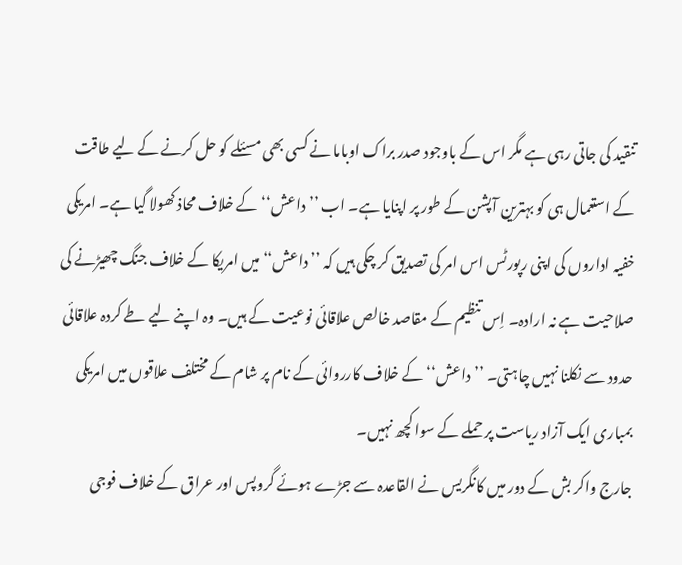تنقید کی جاتی رہی ہے مگر اس کے باوجود صدر براک اوباما نے کسی بھی مسئلے کو حل کرنے کے لیے طاقت کے استعمال ہی کو بہترین آپشن کے طور پر اپنایا ہے۔ اب ’’داعش‘‘ کے خلاف محاذ کھولا گیا ہے۔ امریکی خفیہ اداروں کی اپنی رپورٹس اس امر کی تصدیق کر چکی ہیں کہ ’’داعش‘‘ میں امریکا کے خلاف جنگ چھیڑنے کی صلاحیت ہے نہ ارادہ۔ اِس تنظیم کے مقاصد خالص علاقائی نوعیت کے ہیں۔ وہ اپنے لیے طے کردہ علاقائی حدود سے نکلنا نہیں چاہتی۔ ’’داعش‘‘ کے خلاف کارروائی کے نام پر شام کے مختلف علاقوں میں امریکی بمباری ایک آزاد ریاست پر حملے کے سوا کچھ نہیں۔
جارج واکر بش کے دور میں کانگریس نے القاعدہ سے جڑے ہوئے گروپس اور عراق کے خلاف فوجی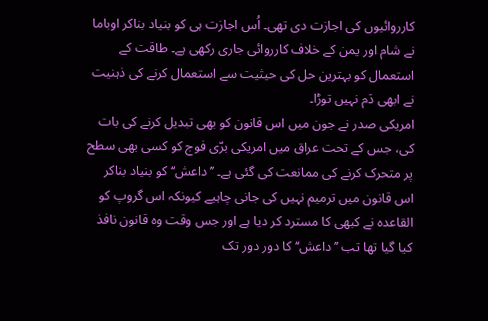کارروائیوں کی اجازت دی تھی۔ اُس اجازت ہی کو بنیاد بناکر اوباما نے شام اور یمن کے خلاف کارروائی جاری رکھی ہے۔ طاقت کے استعمال کو بہترین حل کی حیثیت سے استعمال کرنے کی ذہنیت نے ابھی دَم نہیں توڑا۔
امریکی صدر نے جون میں اس قانون کو بھی تبدیل کرنے کی بات کی، جس کے تحت عراق میں امریکی برّی فوج کو کسی بھی سطح پر متحرک کرنے کی ممانعت کی گئی ہے۔ ’’داعش‘‘ کو بنیاد بناکر اس قانون میں ترمیم نہیں کی جانی چاہیے کیونکہ اس گروپ کو القاعدہ نے کبھی کا مسترد کر دیا ہے اور جس وقت وہ قانون نافذ کیا گیا تھا تب ’’داعش‘‘ کا دور دور تک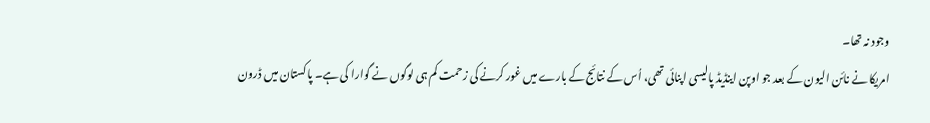وجود نہ تھا۔
امریکا نے نائن الیون کے بعد جو اوپن اینڈیڈ پالیسی اپنائی تھی، اُس کے نتائج کے بارے میں غور کرنے کی زحمت کم ہی لوگوں نے گوارا کی ہے۔ پاکستان میں ڈرون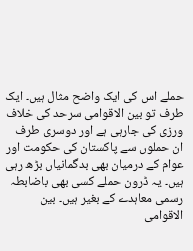حملے اس کی ایک واضح مثال ہیں۔ ایک طرف تو بین الاقوامی سرحد کی خلاف ورزی کی جارہی ہے اور دوسری طرف ان حملوں سے پاکستان کی حکومت اور عوام کے درمیان بھی بدگمانیاں بڑھ رہی ہیں۔ یہ ڈرون حملے کسی بھی باضابطہ رسمی معاہدے کے بغیر ہیں۔ بین الاقوامی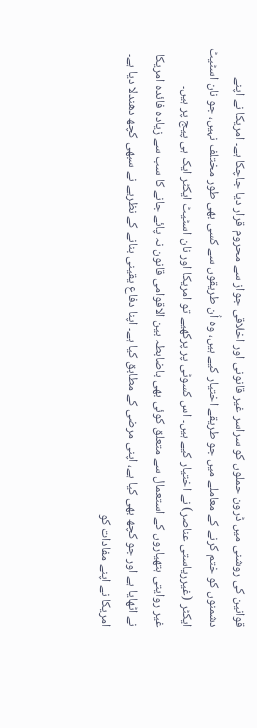قوانین کی روشنی میں ڈرون حملوں کو سراسر غیر قانونی اور اخلاقی جواز سے محروم قرار دیا جاچکا ہے۔ امریکا نے اپنے دشمنوں کو ختم کرنے کے معاملے میں جو طریقے اختیار کیے ہیں، وہ اُن طریقوں سے کسی بھی طور مختلف نہیں، جو نان اسٹیٹ ایکٹر (غیرریاستی عناصر) نے اختیار کیے ہیں۔ اس کسوٹی پر پرکھیے تو امریکا اور نان اسٹیٹ ایکٹر ایک ہی پیج پر ہیں۔
غیر روایتی ہتھیاروں کے استعمال سے متعلق کوئی بھی باضابطہ بین الاقوامی قانون نہ پائے جانے کا سب سے زیادہ فائدہ امریکا نے اٹھایا ہے اور جو کچھ بھی کیا ہے، اپنی مرضی کے مطابق کیا ہے۔ اپنا دفاع یقینی بنانے کے نظریے نے سبھی کچھ دھندلا دیا ہے۔ امریکا نے اپنے مفادات کو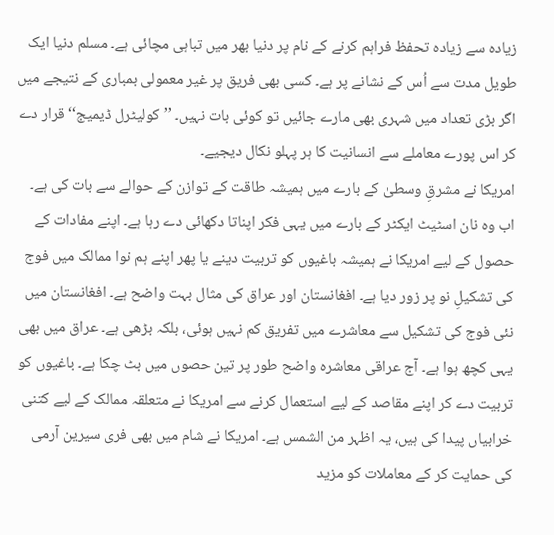زیادہ سے زیادہ تحفظ فراہم کرنے کے نام پر دنیا بھر میں تباہی مچائی ہے۔ مسلم دنیا ایک طویل مدت سے اُس کے نشانے پر ہے۔ کسی بھی فریق پر غیر معمولی بمباری کے نتیجے میں اگر بڑی تعداد میں شہری بھی مارے جائیں تو کوئی بات نہیں۔ ’’کولیٹرل ڈیمیج‘‘ قرار دے کر اس پورے معاملے سے انسانیت کا ہر پہلو نکال دیجیے۔
امریکا نے مشرقِ وسطیٰ کے بارے میں ہمیشہ طاقت کے توازن کے حوالے سے بات کی ہے۔ اب وہ نان اسٹیٹ ایکٹر کے بارے میں یہی فکر اپناتا دکھائی دے رہا ہے۔ اپنے مفادات کے حصول کے لیے امریکا نے ہمیشہ باغیوں کو تربیت دینے یا پھر اپنے ہم نوا ممالک میں فوج کی تشکیلِ نو پر زور دیا ہے۔ افغانستان اور عراق کی مثال بہت واضح ہے۔ افغانستان میں نئی فوج کی تشکیل سے معاشرے میں تفریق کم نہیں ہوئی، بلکہ بڑھی ہے۔ عراق میں بھی یہی کچھ ہوا ہے۔ آج عراقی معاشرہ واضح طور پر تین حصوں میں بٹ چکا ہے۔ باغیوں کو تربیت دے کر اپنے مقاصد کے لیے استعمال کرنے سے امریکا نے متعلقہ ممالک کے لیے کتنی خرابیاں پیدا کی ہیں، یہ اظہر من الشمس ہے۔ امریکا نے شام میں بھی فری سیرین آرمی کی حمایت کر کے معاملات کو مزید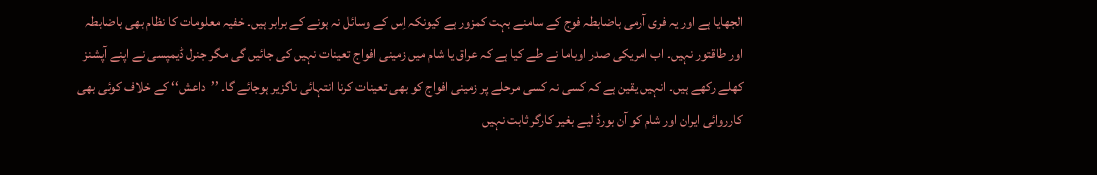الجھایا ہے اور یہ فری آرمی باضابطہ فوج کے سامنے بہت کمزور ہے کیونکہ اِس کے وسائل نہ ہونے کے برابر ہیں۔ خفیہ معلومات کا نظام بھی باضابطہ اور طاقتور نہیں۔ اب امریکی صدر اوباما نے طے کیا ہے کہ عراق یا شام میں زمینی افواج تعینات نہیں کی جائیں گی مگر جنرل ڈیمپسی نے اپنے آپشنز کھلے رکھے ہیں۔ انہیں یقین ہے کہ کسی نہ کسی مرحلے پر زمینی افواج کو بھی تعینات کرنا انتہائی ناگزیر ہوجائے گا۔ ’’داعش‘‘ کے خلاف کوئی بھی کارروائی ایران اور شام کو آن بورڈ لیے بغیر کارگر ثابت نہیں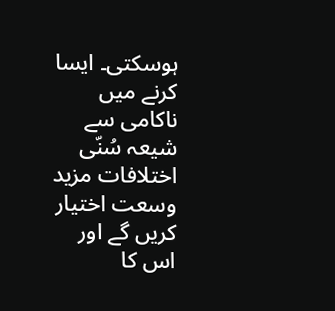ہوسکتی۔ ایسا کرنے میں ناکامی سے شیعہ سُنّی اختلافات مزید وسعت اختیار کریں گے اور اس کا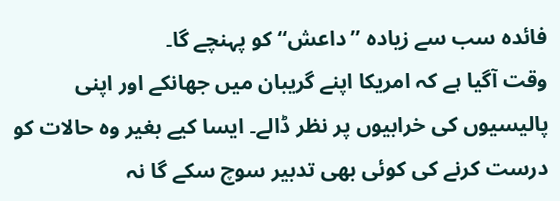فائدہ سب سے زیادہ ’’داعش‘‘ کو پہنچے گا۔
وقت آگیا ہے کہ امریکا اپنے گریبان میں جھانکے اور اپنی پالیسیوں کی خرابیوں پر نظر ڈالے۔ ایسا کیے بغیر وہ حالات کو درست کرنے کی کوئی بھی تدبیر سوچ سکے گا نہ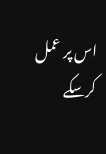اس پر عمل کرسکے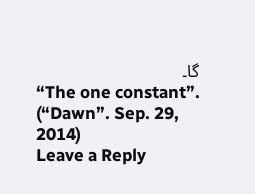گا۔
“The one constant”. (“Dawn”. Sep. 29, 2014)
Leave a Reply